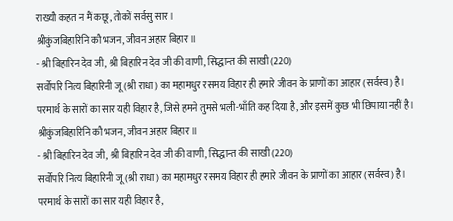राख्यौ कहत न मैं कछू, तोकों सर्वसु सार ।
श्रीकुंजबिहारिनि कौ भजन, जीवन अहार बिहार ॥
- श्री बिहारिन देव जी, श्री बिहारिन देव जी की वाणी, सिद्धान्त की साखी (220)
सर्वोपरि नित्य बिहारिनी जू (श्री राधा) का महामधुर रसमय विहार ही हमारे जीवन के प्राणों का आहार (सर्वस्व) है। परमार्थ के सारों का सार यही विहार है, जिसे हमने तुमसे भली-भाँति कह दिया है, और इसमें कुछ भी छिपाया नहीं है।
श्रीकुंजबिहारिनि कौ भजन, जीवन अहार बिहार ॥
- श्री बिहारिन देव जी, श्री बिहारिन देव जी की वाणी, सिद्धान्त की साखी (220)
सर्वोपरि नित्य बिहारिनी जू (श्री राधा) का महामधुर रसमय विहार ही हमारे जीवन के प्राणों का आहार (सर्वस्व) है। परमार्थ के सारों का सार यही विहार है,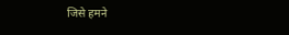जिसे हमने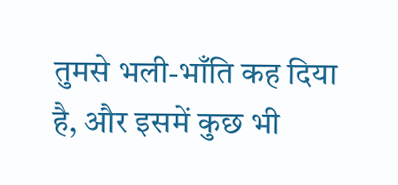तुमसे भली-भाँति कह दिया है, और इसमें कुछ भी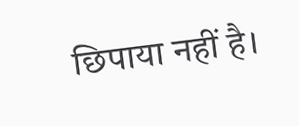छिपाया नहीं है।